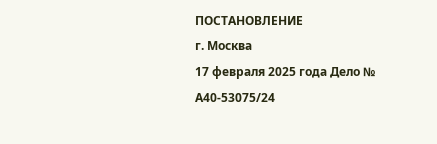ПОСТАНОВЛЕНИЕ
г. Москва
17 февраля 2025 года Дело № А40-53075/24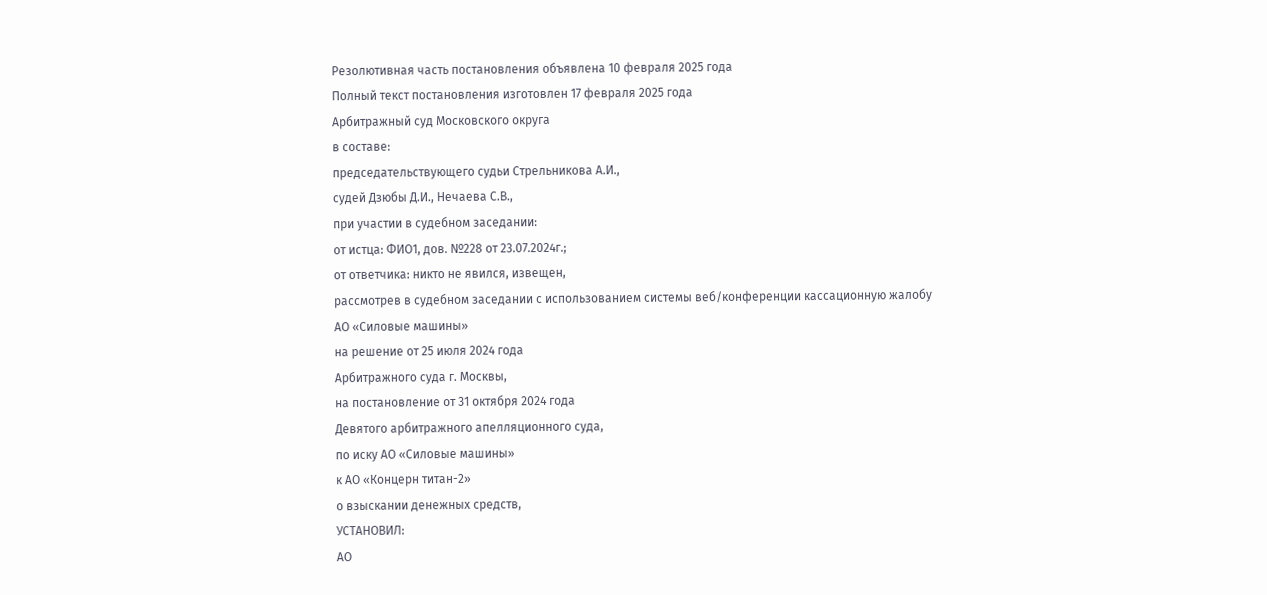Резолютивная часть постановления объявлена 10 февраля 2025 года
Полный текст постановления изготовлен 17 февраля 2025 года
Арбитражный суд Московского округа
в составе:
председательствующего судьи Стрельникова А.И.,
судей Дзюбы Д.И., Нечаева С.В.,
при участии в судебном заседании:
от истца: ФИО1, дов. №228 от 23.07.2024г.;
от ответчика: никто не явился, извещен,
рассмотрев в судебном заседании с использованием системы веб/конференции кассационную жалобу
АО «Силовые машины»
на решение от 25 июля 2024 года
Арбитражного суда г. Москвы,
на постановление от 31 октября 2024 года
Девятого арбитражного апелляционного суда,
по иску АО «Силовые машины»
к АО «Концерн титан-2»
о взыскании денежных средств,
УСТАНОВИЛ:
АО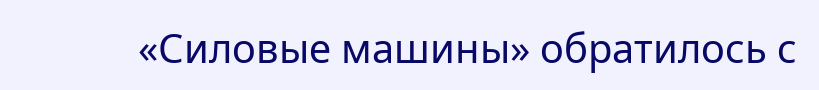«Силовые машины» обратилось с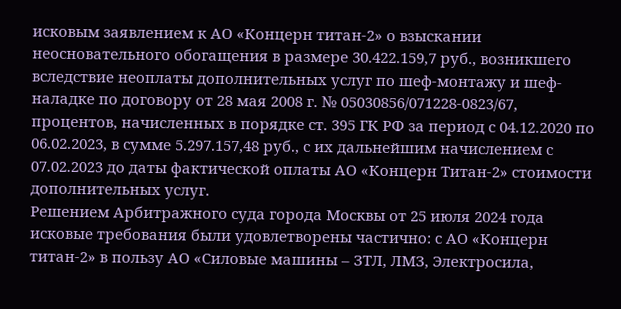исковым заявлением к АО «Концерн титан-2» о взыскании неосновательного обогащения в размере 30.422.159,7 руб., возникшего вследствие неоплаты дополнительных услуг по шеф-монтажу и шеф-наладке по договору от 28 мая 2008 г. № 05030856/071228-0823/67, процентов, начисленных в порядке ст. 395 ГК РФ за период с 04.12.2020 по 06.02.2023, в сумме 5.297.157,48 руб., с их дальнейшим начислением с 07.02.2023 до даты фактической оплаты АО «Концерн Титан-2» стоимости дополнительных услуг.
Решением Арбитражного суда города Москвы от 25 июля 2024 года исковые требования были удовлетворены частично: с АО «Концерн титан-2» в пользу АО «Силовые машины – ЗТЛ, ЛМЗ, Электросила,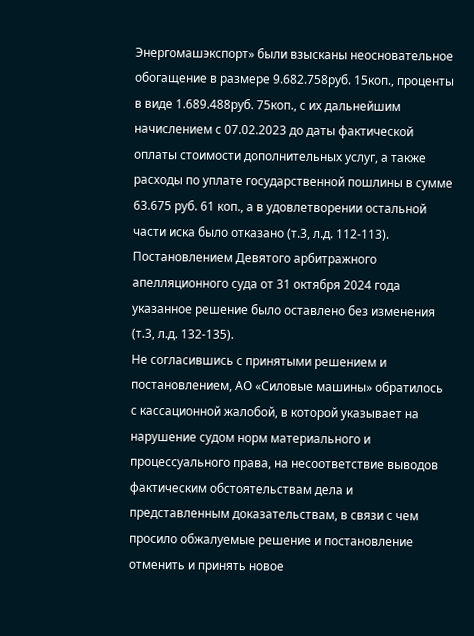Энергомашэкспорт» были взысканы неосновательное обогащение в размере 9.682.758руб. 15коп., проценты в виде 1.689.488руб. 75коп., с их дальнейшим начислением с 07.02.2023 до даты фактической оплаты стоимости дополнительных услуг, а также расходы по уплате государственной пошлины в сумме 63.675 руб. 61 коп., а в удовлетворении остальной части иска было отказано (т.3, л.д. 112-113).
Постановлением Девятого арбитражного апелляционного суда от 31 октября 2024 года указанное решение было оставлено без изменения (т.3, л.д. 132-135).
Не согласившись с принятыми решением и постановлением, АО «Силовые машины» обратилось с кассационной жалобой, в которой указывает на нарушение судом норм материального и процессуального права, на несоответствие выводов фактическим обстоятельствам дела и представленным доказательствам, в связи с чем просило обжалуемые решение и постановление отменить и принять новое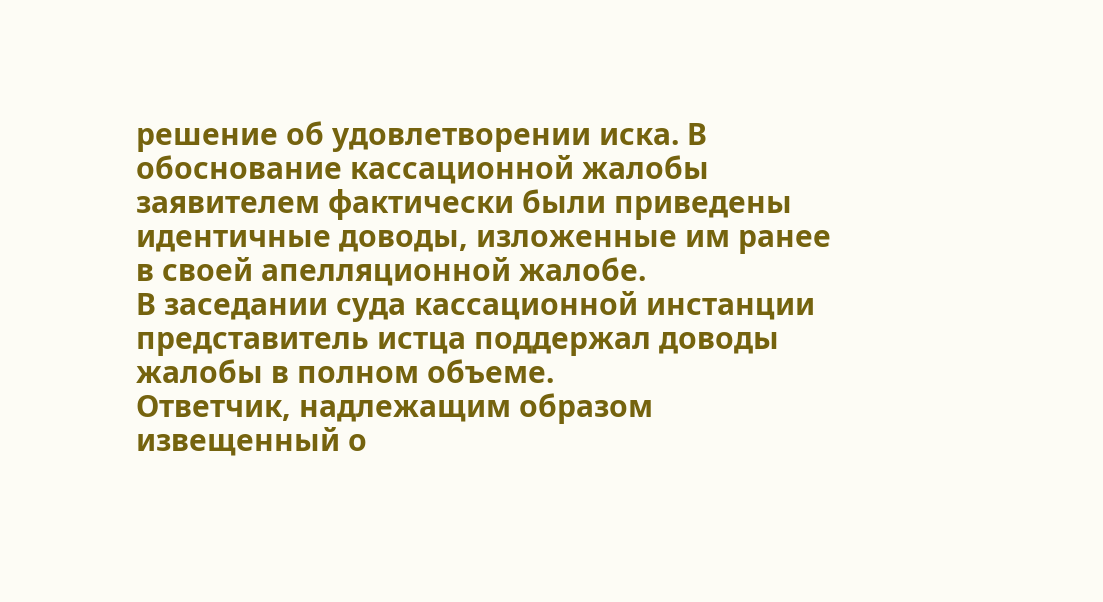решение об удовлетворении иска. В обоснование кассационной жалобы заявителем фактически были приведены идентичные доводы, изложенные им ранее в своей апелляционной жалобе.
В заседании суда кассационной инстанции представитель истца поддержал доводы жалобы в полном объеме.
Ответчик, надлежащим образом извещенный о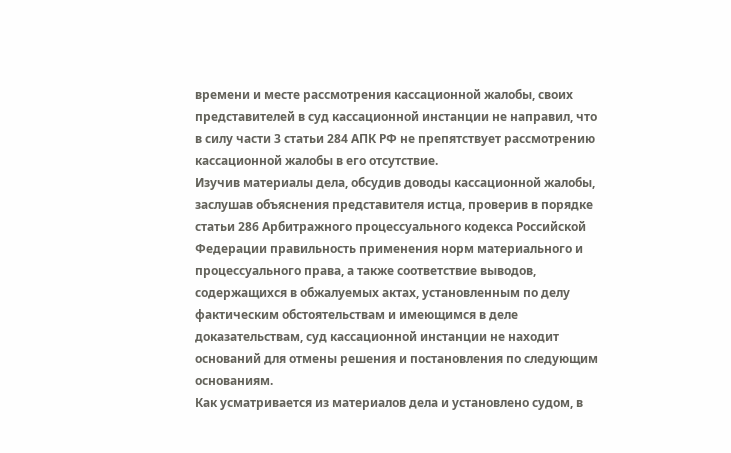времени и месте рассмотрения кассационной жалобы, своих представителей в суд кассационной инстанции не направил, что в силу части 3 статьи 284 АПК РФ не препятствует рассмотрению кассационной жалобы в его отсутствие.
Изучив материалы дела, обсудив доводы кассационной жалобы, заслушав объяснения представителя истца, проверив в порядке статьи 286 Арбитражного процессуального кодекса Российской Федерации правильность применения норм материального и процессуального права, а также соответствие выводов, содержащихся в обжалуемых актах, установленным по делу фактическим обстоятельствам и имеющимся в деле доказательствам, суд кассационной инстанции не находит оснований для отмены решения и постановления по следующим основаниям.
Как усматривается из материалов дела и установлено судом, в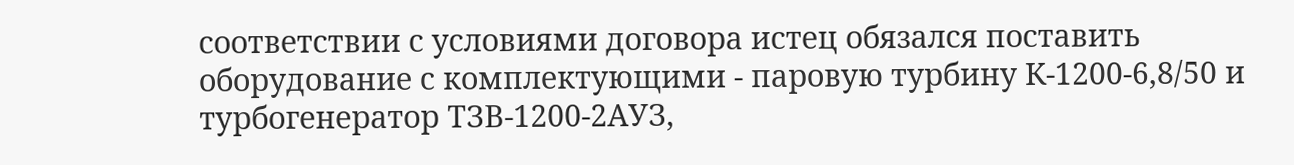соответствии с условиями договора истец обязался поставить оборудование с комплектующими - паровую турбину К-1200-6,8/50 и турбогенератор ТЗВ-1200-2АУЗ,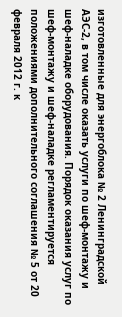изготовленные для энергоблока № 2 Ленинградской АЭС-2, в том числе оказать услуги по шеф-монтажу и шеф-наладке оборудования. Порядок оказания услуг по шеф-монтажу и шеф-наладке регламентируется положениями дополнительного соглашения № 5 от 20 февраля 2012 г. к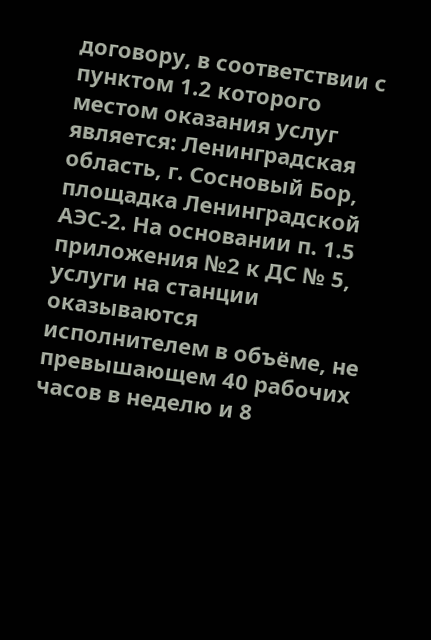договору, в соответствии с пунктом 1.2 которого местом оказания услуг является: Ленинградская область, г. Сосновый Бор, площадка Ленинградской АЭС-2. На основании п. 1.5 приложения №2 к ДС № 5, услуги на станции оказываются исполнителем в объёме, не превышающем 40 рабочих часов в неделю и 8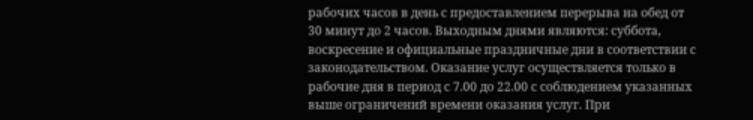рабочих часов в день с предоставлением перерыва на обед от 30 минут до 2 часов. Выходным днями являются: суббота, воскресение и официальные праздничные дни в соответствии с законодательством. Оказание услуг осуществляется только в рабочие дня в период с 7.00 до 22.00 с соблюдением указанных выше ограничений времени оказания услуг. При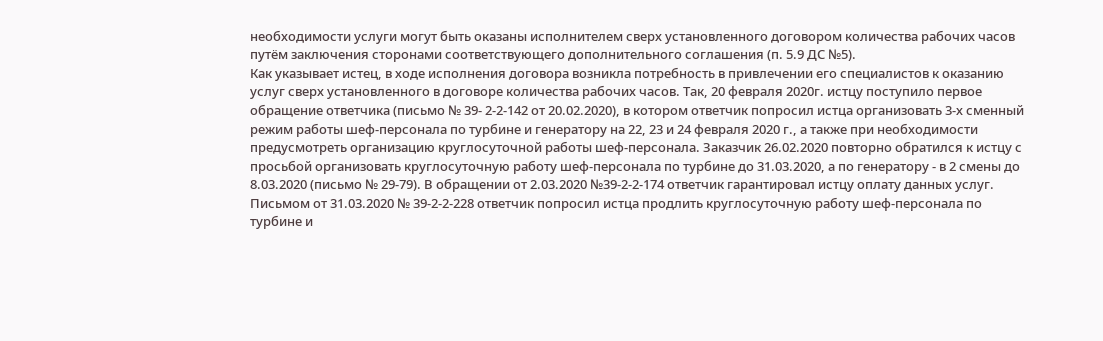необходимости услуги могут быть оказаны исполнителем сверх установленного договором количества рабочих часов путём заключения сторонами соответствующего дополнительного соглашения (п. 5.9 ДС №5).
Как указывает истец, в ходе исполнения договора возникла потребность в привлечении его специалистов к оказанию услуг сверх установленного в договоре количества рабочих часов. Так, 20 февраля 2020г. истцу поступило первое обращение ответчика (письмо № 39- 2-2-142 от 20.02.2020), в котором ответчик попросил истца организовать 3-х сменный режим работы шеф-персонала по турбине и генератору на 22, 23 и 24 февраля 2020 г., а также при необходимости предусмотреть организацию круглосуточной работы шеф-персонала. Заказчик 26.02.2020 повторно обратился к истцу с просьбой организовать круглосуточную работу шеф-персонала по турбине до 31.03.2020, а по генератору - в 2 смены до 8.03.2020 (письмо № 29-79). В обращении от 2.03.2020 №39-2-2-174 ответчик гарантировал истцу оплату данных услуг. Письмом от 31.03.2020 № 39-2-2-228 ответчик попросил истца продлить круглосуточную работу шеф-персонала по турбине и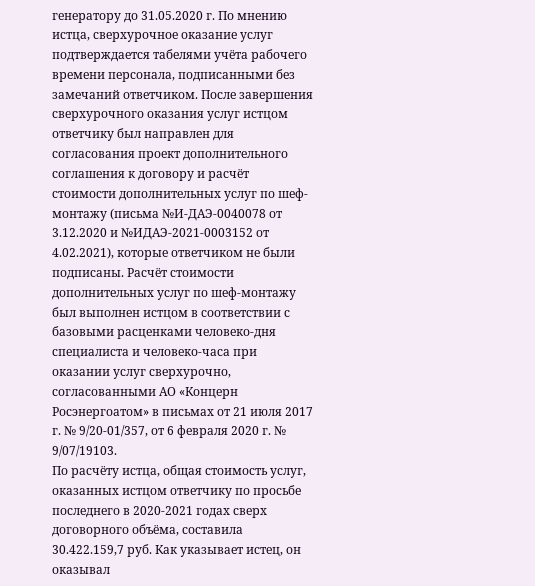генератору до 31.05.2020 г. По мнению истца, сверхурочное оказание услуг подтверждается табелями учёта рабочего времени персонала, подписанными без замечаний ответчиком. После завершения сверхурочного оказания услуг истцом ответчику был направлен для согласования проект дополнительного соглашения к договору и расчёт стоимости дополнительных услуг по шеф-монтажу (письма №И-ДАЭ-0040078 от 3.12.2020 и №ИДАЭ-2021-0003152 от 4.02.2021), которые ответчиком не были подписаны. Расчёт стоимости дополнительных услуг по шеф-монтажу был выполнен истцом в соответствии с базовыми расценками человеко-дня специалиста и человеко-часа при оказании услуг сверхурочно, согласованными АО «Концерн Росэнергоатом» в письмах от 21 июля 2017 г. № 9/20-01/357, от 6 февраля 2020 г. № 9/07/19103.
По расчёту истца, общая стоимость услуг, оказанных истцом ответчику по просьбе последнего в 2020-2021 годах сверх договорного объёма, составила 30.422.159,7 руб. Как указывает истец, он оказывал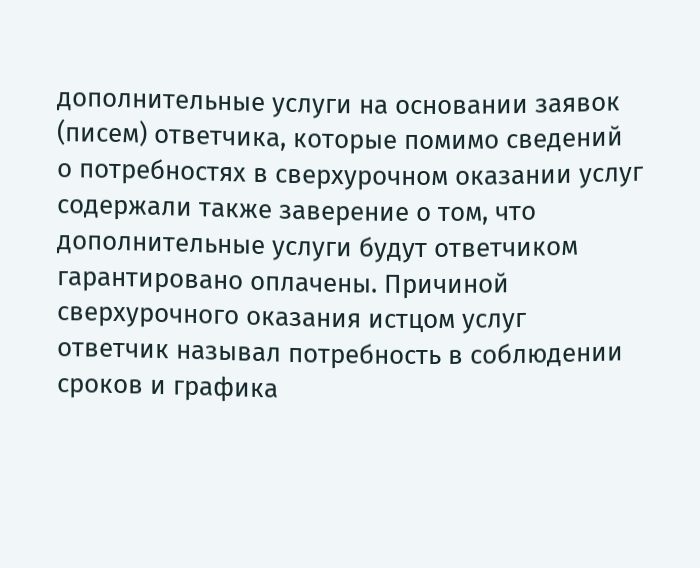дополнительные услуги на основании заявок (писем) ответчика, которые помимо сведений о потребностях в сверхурочном оказании услуг содержали также заверение о том, что дополнительные услуги будут ответчиком гарантировано оплачены. Причиной сверхурочного оказания истцом услуг ответчик называл потребность в соблюдении сроков и графика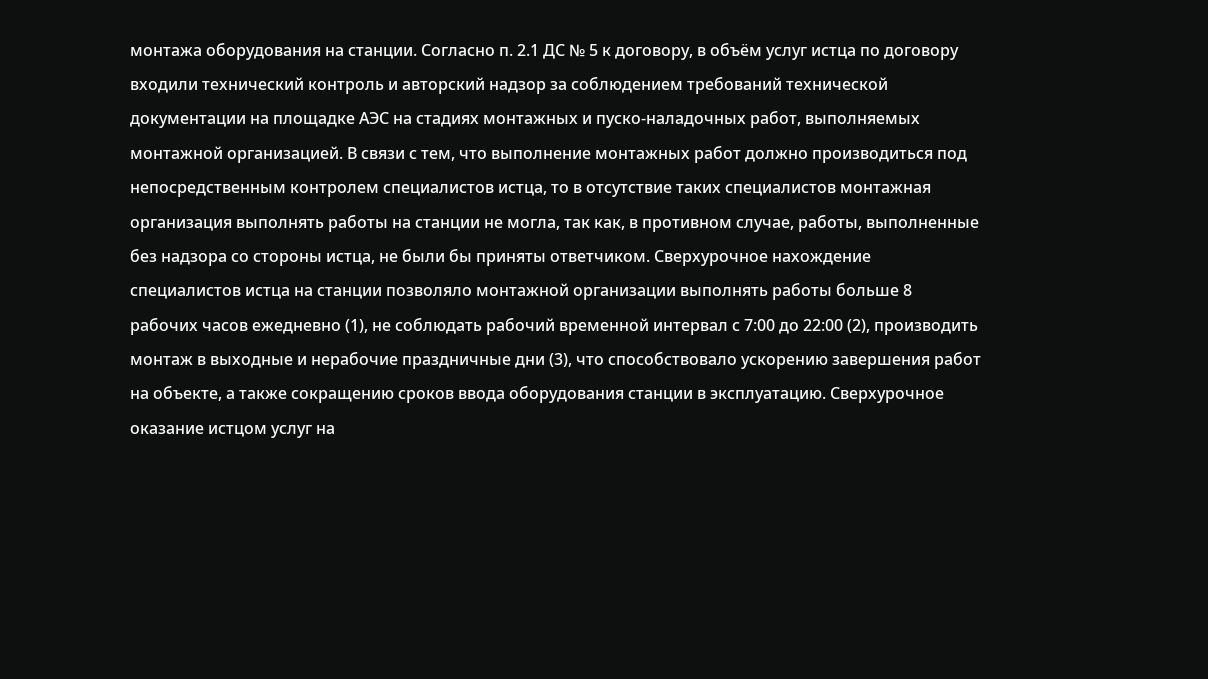монтажа оборудования на станции. Согласно п. 2.1 ДС № 5 к договору, в объём услуг истца по договору входили технический контроль и авторский надзор за соблюдением требований технической документации на площадке АЭС на стадиях монтажных и пуско-наладочных работ, выполняемых монтажной организацией. В связи с тем, что выполнение монтажных работ должно производиться под непосредственным контролем специалистов истца, то в отсутствие таких специалистов монтажная организация выполнять работы на станции не могла, так как, в противном случае, работы, выполненные без надзора со стороны истца, не были бы приняты ответчиком. Сверхурочное нахождение специалистов истца на станции позволяло монтажной организации выполнять работы больше 8 рабочих часов ежедневно (1), не соблюдать рабочий временной интервал с 7:00 до 22:00 (2), производить монтаж в выходные и нерабочие праздничные дни (3), что способствовало ускорению завершения работ на объекте, а также сокращению сроков ввода оборудования станции в эксплуатацию. Сверхурочное оказание истцом услуг на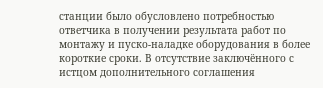станции было обусловлено потребностью ответчика в получении результата работ по монтажу и пуско-наладке оборудования в более короткие сроки. В отсутствие заключённого с истцом дополнительного соглашения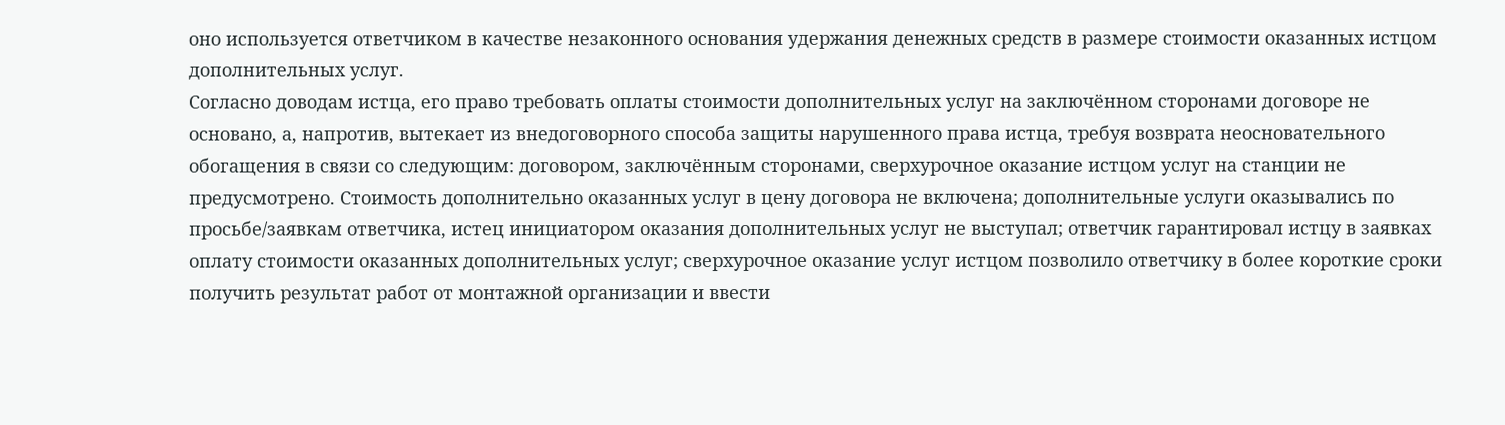оно используется ответчиком в качестве незаконного основания удержания денежных средств в размере стоимости оказанных истцом дополнительных услуг.
Согласно доводам истца, его право требовать оплаты стоимости дополнительных услуг на заключённом сторонами договоре не основано, а, напротив, вытекает из внедоговорного способа защиты нарушенного права истца, требуя возврата неосновательного обогащения в связи со следующим: договором, заключённым сторонами, сверхурочное оказание истцом услуг на станции не предусмотрено. Стоимость дополнительно оказанных услуг в цену договора не включена; дополнительные услуги оказывались по просьбе/заявкам ответчика, истец инициатором оказания дополнительных услуг не выступал; ответчик гарантировал истцу в заявках оплату стоимости оказанных дополнительных услуг; сверхурочное оказание услуг истцом позволило ответчику в более короткие сроки получить результат работ от монтажной организации и ввести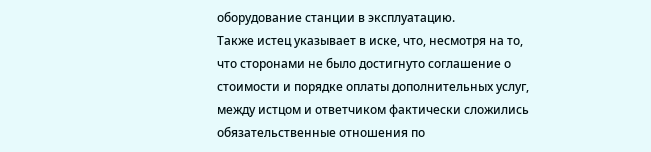оборудование станции в эксплуатацию.
Также истец указывает в иске, что, несмотря на то, что сторонами не было достигнуто соглашение о стоимости и порядке оплаты дополнительных услуг, между истцом и ответчиком фактически сложились обязательственные отношения по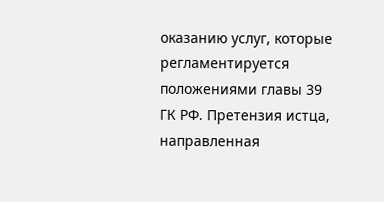оказанию услуг, которые регламентируется положениями главы 39 ГК РФ. Претензия истца, направленная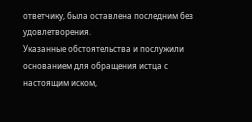ответчику, была оставлена последним без удовлетворения.
Указанные обстоятельства и послужили основанием для обращения истца с настоящим иском,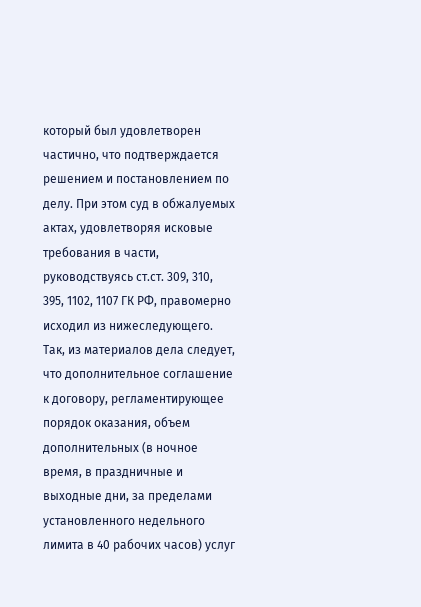который был удовлетворен частично, что подтверждается решением и постановлением по делу. При этом суд в обжалуемых актах, удовлетворяя исковые требования в части, руководствуясь ст.ст. 309, 310, 395, 1102, 1107 ГК РФ, правомерно исходил из нижеследующего.
Так, из материалов дела следует, что дополнительное соглашение к договору, регламентирующее порядок оказания, объем дополнительных (в ночное время, в праздничные и выходные дни, за пределами установленного недельного лимита в 40 рабочих часов) услуг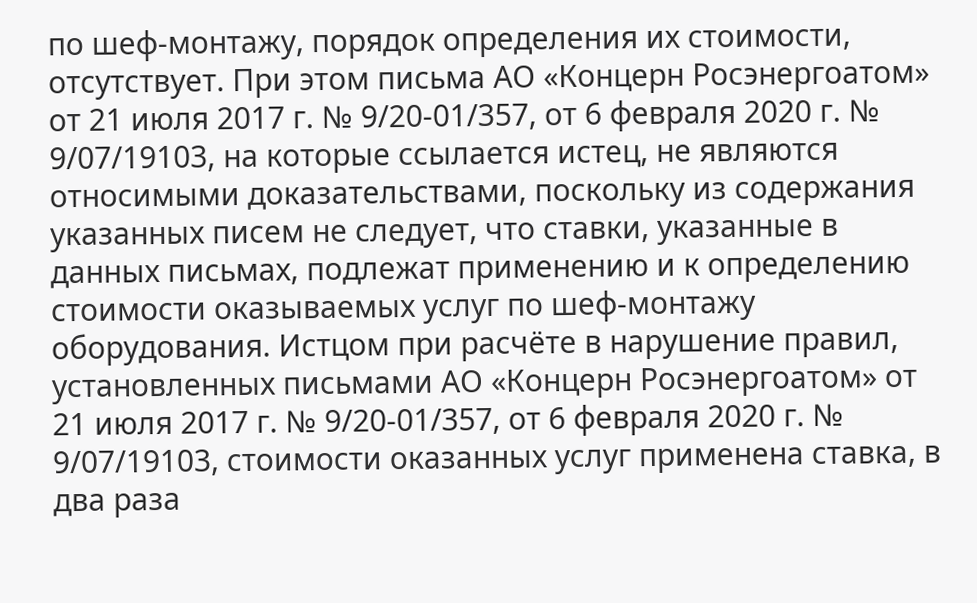по шеф-монтажу, порядок определения их стоимости, отсутствует. При этом письма АО «Концерн Росэнергоатом» от 21 июля 2017 г. № 9/20-01/357, от 6 февраля 2020 г. № 9/07/19103, на которые ссылается истец, не являются относимыми доказательствами, поскольку из содержания указанных писем не следует, что ставки, указанные в данных письмах, подлежат применению и к определению стоимости оказываемых услуг по шеф-монтажу оборудования. Истцом при расчёте в нарушение правил, установленных письмами АО «Концерн Росэнергоатом» от 21 июля 2017 г. № 9/20-01/357, от 6 февраля 2020 г. № 9/07/19103, стоимости оказанных услуг применена ставка, в два раза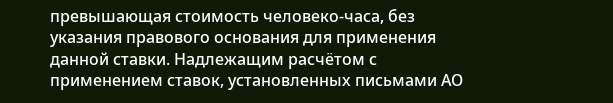превышающая стоимость человеко-часа, без указания правового основания для применения данной ставки. Надлежащим расчётом с применением ставок, установленных письмами АО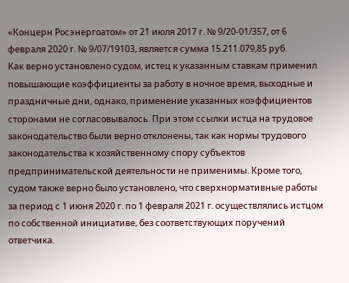«Концерн Росэнергоатом» от 21 июля 2017 г. № 9/20-01/357, от 6 февраля 2020 г. № 9/07/19103, является сумма 15.211.079,85 руб.
Как верно установлено судом, истец к указанным ставкам применил повышающие коэффициенты за работу в ночное время, выходные и праздничные дни, однако, применение указанных коэффициентов сторонами не согласовывалось. При этом ссылки истца на трудовое законодательство были верно отклонены, так как нормы трудового законодательства к хозяйственному спору субъектов предпринимательской деятельности не применимы. Кроме того, судом также верно было установлено, что сверхнормативные работы за период с 1 июня 2020 г. по 1 февраля 2021 г. осуществлялись истцом по собственной инициативе, без соответствующих поручений ответчика.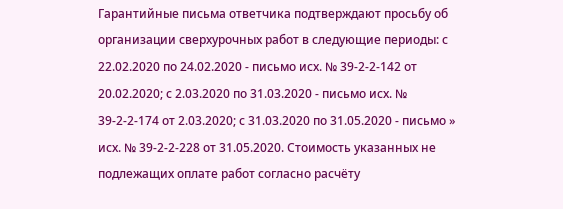Гарантийные письма ответчика подтверждают просьбу об организации сверхурочных работ в следующие периоды: с 22.02.2020 по 24.02.2020 - письмо исх. № 39-2-2-142 oт 20.02.2020; с 2.03.2020 по 31.03.2020 - письмо исх. № 39-2-2-174 от 2.03.2020; с 31.03.2020 по 31.05.2020 - письмо » исх. № 39-2-2-228 от 31.05.2020. Стоимость указанных не подлежащих оплате работ согласно расчёту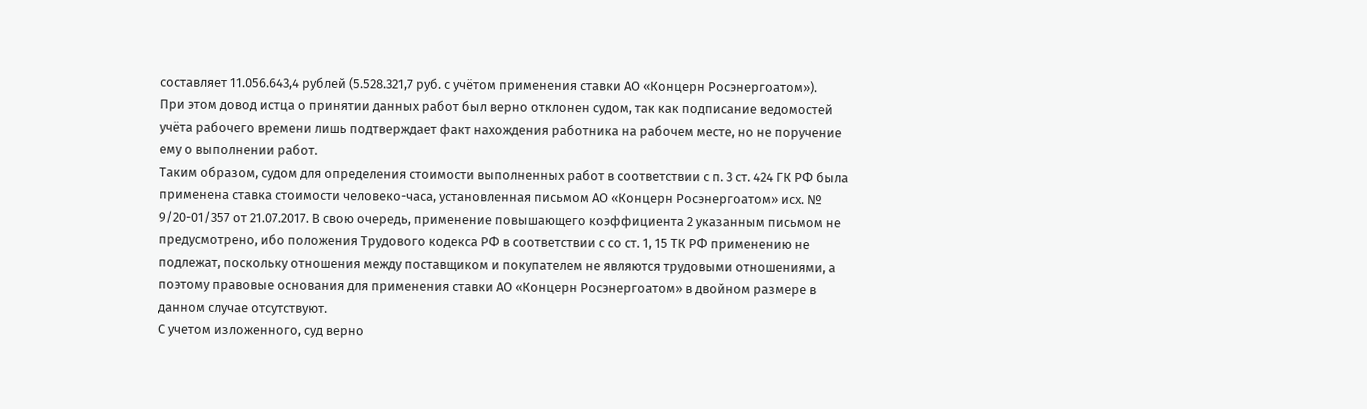составляет 11.056.643,4 рублей (5.528.321,7 руб. с учётом применения ставки АО «Концерн Росэнергоатом»).
При этом довод истца о принятии данных работ был верно отклонен судом, так как подписание ведомостей учёта рабочего времени лишь подтверждает факт нахождения работника на рабочем месте, но не поручение ему о выполнении работ.
Таким образом, судом для определения стоимости выполненных работ в соответствии с п. 3 ст. 424 ГК РФ была применена ставка стоимости человеко-часа, установленная письмом АО «Концерн Росэнергоатом» исх. № 9/20-01/357 от 21.07.2017. В свою очередь, применение повышающего коэффициента 2 указанным письмом не предусмотрено, ибо положения Трудового кодекса РФ в соответствии с со ст. 1, 15 ТК РФ применению не подлежат, поскольку отношения между поставщиком и покупателем не являются трудовыми отношениями, а поэтому правовые основания для применения ставки АО «Концерн Росэнергоатом» в двойном размере в данном случае отсутствуют.
С учетом изложенного, суд верно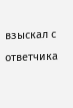взыскал с ответчика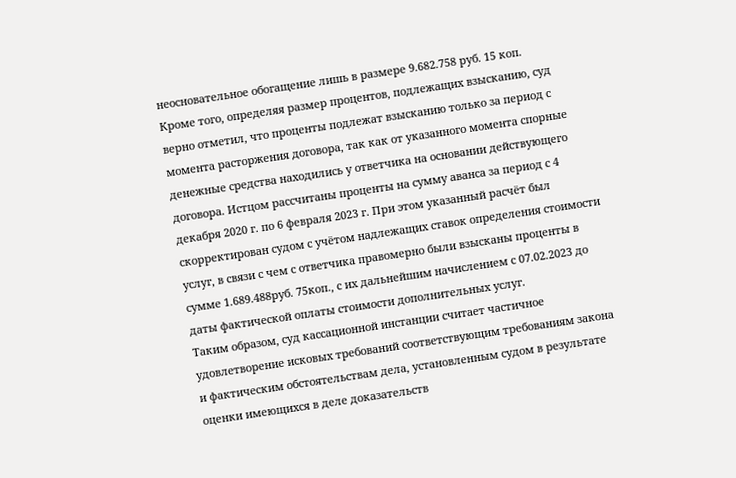неосновательное обогащение лишь в размере 9.682.758 руб. 15 коп.
Кроме того, определяя размер процентов, подлежащих взысканию, суд верно отметил, что проценты подлежат взысканию только за период с момента расторжения договора, так как от указанного момента спорные денежные средства находились у ответчика на основании действующего договора. Истцом рассчитаны проценты на сумму аванса за период с 4 декабря 2020 г. по 6 февраля 2023 г. При этом указанный расчёт был скорректирован судом с учётом надлежащих ставок определения стоимости услуг, в связи с чем с ответчика правомерно были взысканы проценты в сумме 1.689.488руб. 75коп., с их дальнейшим начислением с 07.02.2023 до даты фактической оплаты стоимости дополнительных услуг.
Таким образом, суд кассационной инстанции считает частичное удовлетворение исковых требований соответствующим требованиям закона и фактическим обстоятельствам дела, установленным судом в результате оценки имеющихся в деле доказательств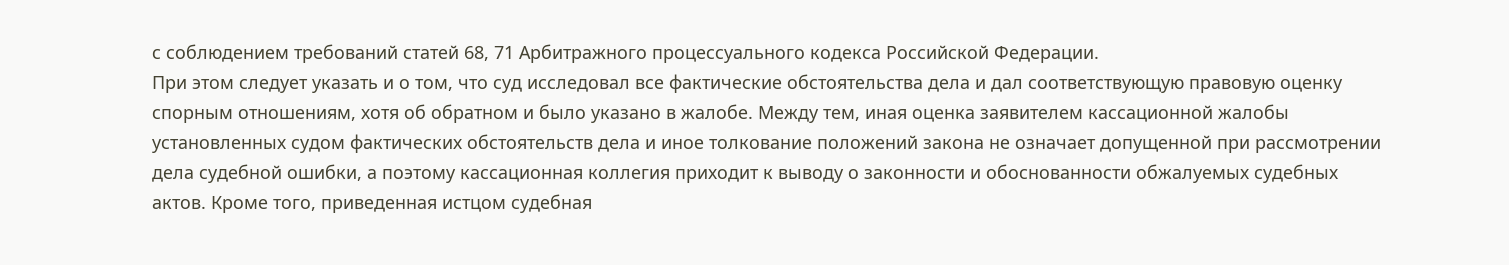с соблюдением требований статей 68, 71 Арбитражного процессуального кодекса Российской Федерации.
При этом следует указать и о том, что суд исследовал все фактические обстоятельства дела и дал соответствующую правовую оценку спорным отношениям, хотя об обратном и было указано в жалобе. Между тем, иная оценка заявителем кассационной жалобы установленных судом фактических обстоятельств дела и иное толкование положений закона не означает допущенной при рассмотрении дела судебной ошибки, а поэтому кассационная коллегия приходит к выводу о законности и обоснованности обжалуемых судебных актов. Кроме того, приведенная истцом судебная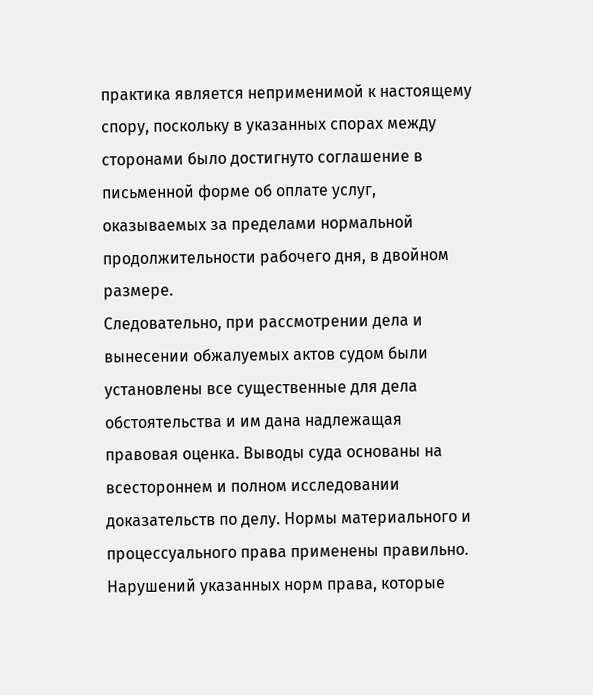практика является неприменимой к настоящему спору, поскольку в указанных спорах между сторонами было достигнуто соглашение в письменной форме об оплате услуг, оказываемых за пределами нормальной продолжительности рабочего дня, в двойном размере.
Следовательно, при рассмотрении дела и вынесении обжалуемых актов судом были установлены все существенные для дела обстоятельства и им дана надлежащая правовая оценка. Выводы суда основаны на всестороннем и полном исследовании доказательств по делу. Нормы материального и процессуального права применены правильно. Нарушений указанных норм права, которые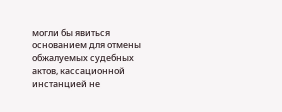могли бы явиться основанием для отмены обжалуемых судебных актов, кассационной инстанцией не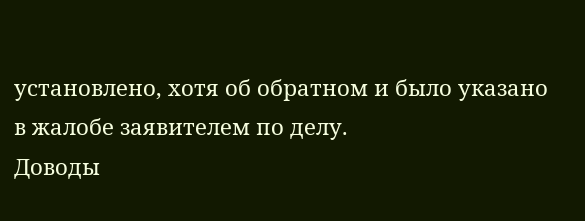установлено, хотя об обратном и было указано в жалобе заявителем по делу.
Доводы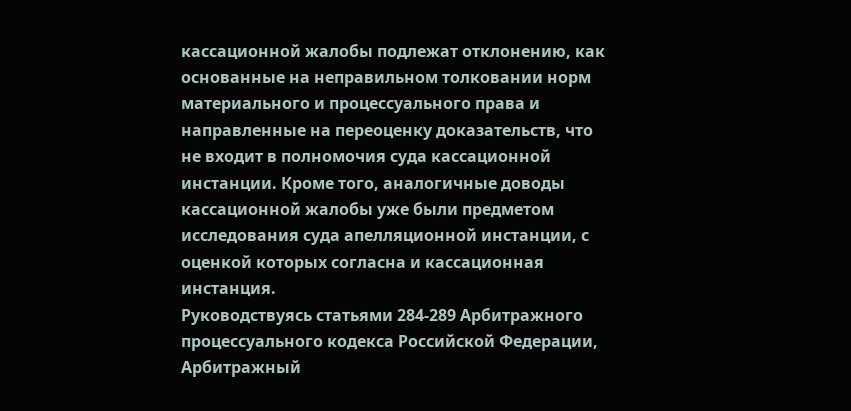кассационной жалобы подлежат отклонению, как основанные на неправильном толковании норм материального и процессуального права и направленные на переоценку доказательств, что не входит в полномочия суда кассационной инстанции. Кроме того, аналогичные доводы кассационной жалобы уже были предметом исследования суда апелляционной инстанции, с оценкой которых согласна и кассационная инстанция.
Руководствуясь статьями 284-289 Арбитражного процессуального кодекса Российской Федерации, Арбитражный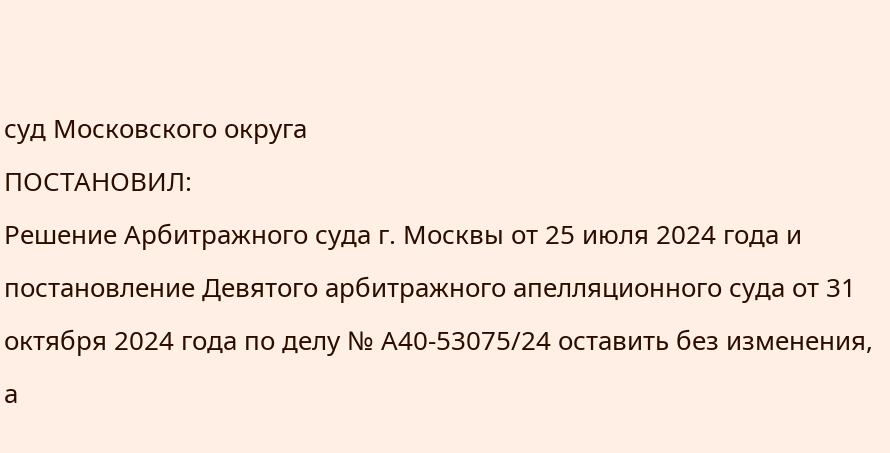суд Московского округа
ПОСТАНОВИЛ:
Решение Арбитражного суда г. Москвы от 25 июля 2024 года и постановление Девятого арбитражного апелляционного суда от 31 октября 2024 года по делу № А40-53075/24 оставить без изменения, а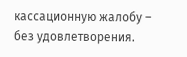кассационную жалобу – без удовлетворения.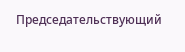Председательствующий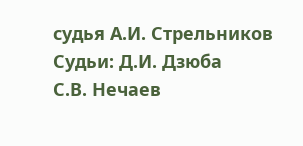судья А.И. Стрельников
Судьи: Д.И. Дзюба
С.В. Нечаев